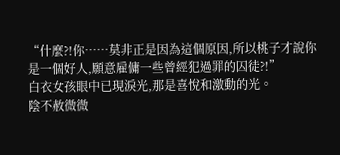“什麼?!你……莫非正是因為這個原因,所以桃子才說你是一個好人,願意雇傭一些曾經犯過罪的囚徒?!”
白衣女孩眼中已現淚光,那是喜悅和激動的光。
陰不赦微微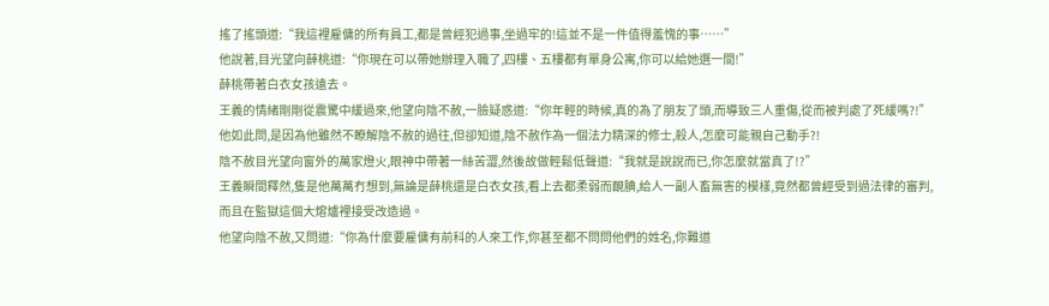搖了搖頭道:“我這裡雇傭的所有員工,都是曾經犯過事,坐過牢的!這並不是一件值得羞愧的事……”
他說著,目光望向薛桃道:“你現在可以帶她辦理入職了,四樓、五樓都有單身公寓,你可以給她選一間!”
薛桃帶著白衣女孩遠去。
王義的情緒剛剛從震驚中緩過來,他望向陰不赦,一臉疑惑道:“你年輕的時候,真的為了朋友了頭,而導致三人重傷,從而被判處了死緩嗎?!”
他如此問,是因為他雖然不瞭解陰不赦的過往,但卻知道,陰不赦作為一個法力精深的修士,殺人,怎麼可能親自己動手?!
陰不赦目光望向窗外的萬家燈火,眼神中帶著一絲苦澀,然後故做輕鬆低聲道:“我就是說說而已,你怎麼就當真了!?”
王義瞬間釋然,隻是他萬萬冇想到,無論是薛桃還是白衣女孩,看上去都柔弱而靦腆,給人一副人畜無害的模樣,竟然都曾經受到過法律的審判,而且在監獄這個大熔爐裡接受改造過。
他望向陰不赦,又問道:“你為什麼要雇傭有前科的人來工作,你甚至都不問問他們的姓名,你難道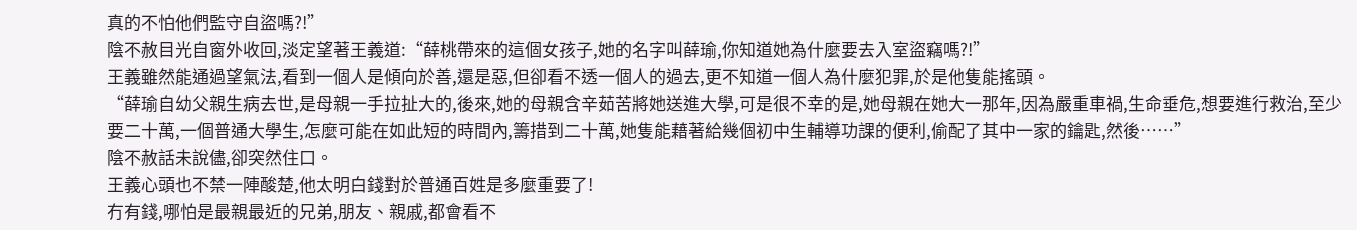真的不怕他們監守自盜嗎?!”
陰不赦目光自窗外收回,淡定望著王義道:“薛桃帶來的這個女孩子,她的名字叫薛瑜,你知道她為什麼要去入室盜竊嗎?!”
王義雖然能通過望氣法,看到一個人是傾向於善,還是惡,但卻看不透一個人的過去,更不知道一個人為什麼犯罪,於是他隻能搖頭。
“薛瑜自幼父親生病去世,是母親一手拉扯大的,後來,她的母親含辛茹苦將她送進大學,可是很不幸的是,她母親在她大一那年,因為嚴重車禍,生命垂危,想要進行救治,至少要二十萬,一個普通大學生,怎麼可能在如此短的時間內,籌措到二十萬,她隻能藉著給幾個初中生輔導功課的便利,偷配了其中一家的鑰匙,然後……”
陰不赦話未說儘,卻突然住口。
王義心頭也不禁一陣酸楚,他太明白錢對於普通百姓是多麼重要了!
冇有錢,哪怕是最親最近的兄弟,朋友、親戚,都會看不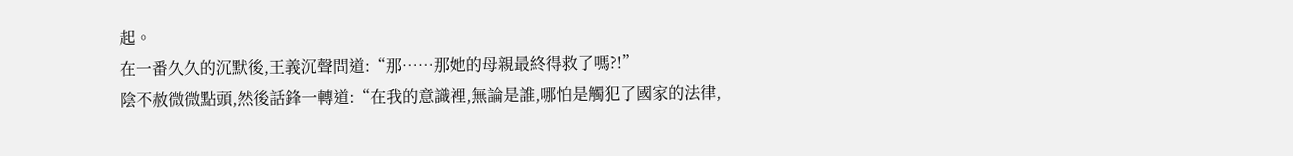起。
在一番久久的沉默後,王義沉聲問道:“那……那她的母親最終得救了嗎?!”
陰不赦微微點頭,然後話鋒一轉道:“在我的意識裡,無論是誰,哪怕是觸犯了國家的法律,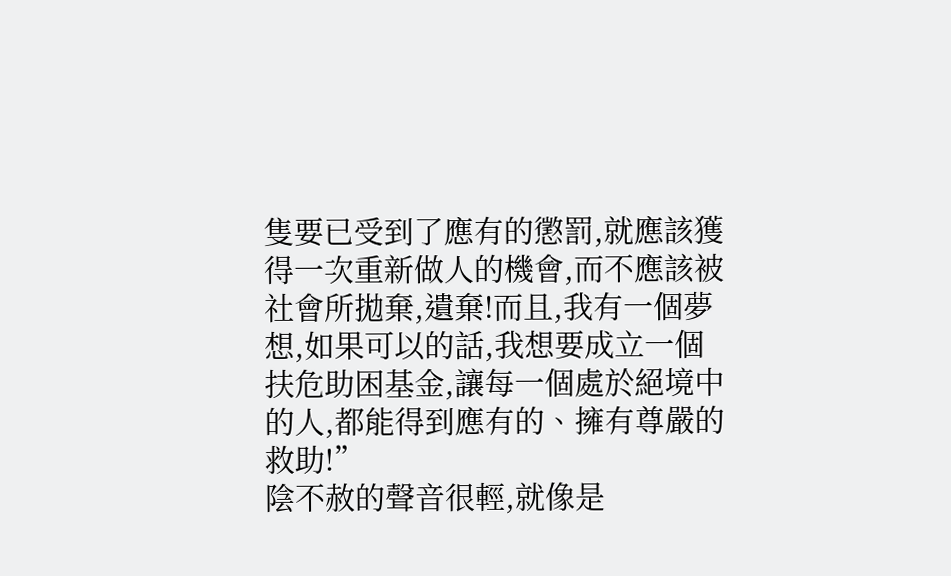隻要已受到了應有的懲罰,就應該獲得一次重新做人的機會,而不應該被社會所拋棄,遺棄!而且,我有一個夢想,如果可以的話,我想要成立一個扶危助困基金,讓每一個處於絕境中的人,都能得到應有的、擁有尊嚴的救助!”
陰不赦的聲音很輕,就像是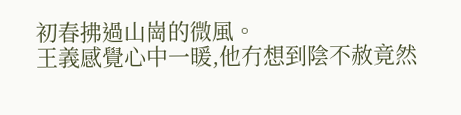初春拂過山崗的微風。
王義感覺心中一暖,他冇想到陰不赦竟然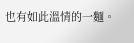也有如此溫情的一麵。